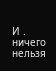И . ничего нельзя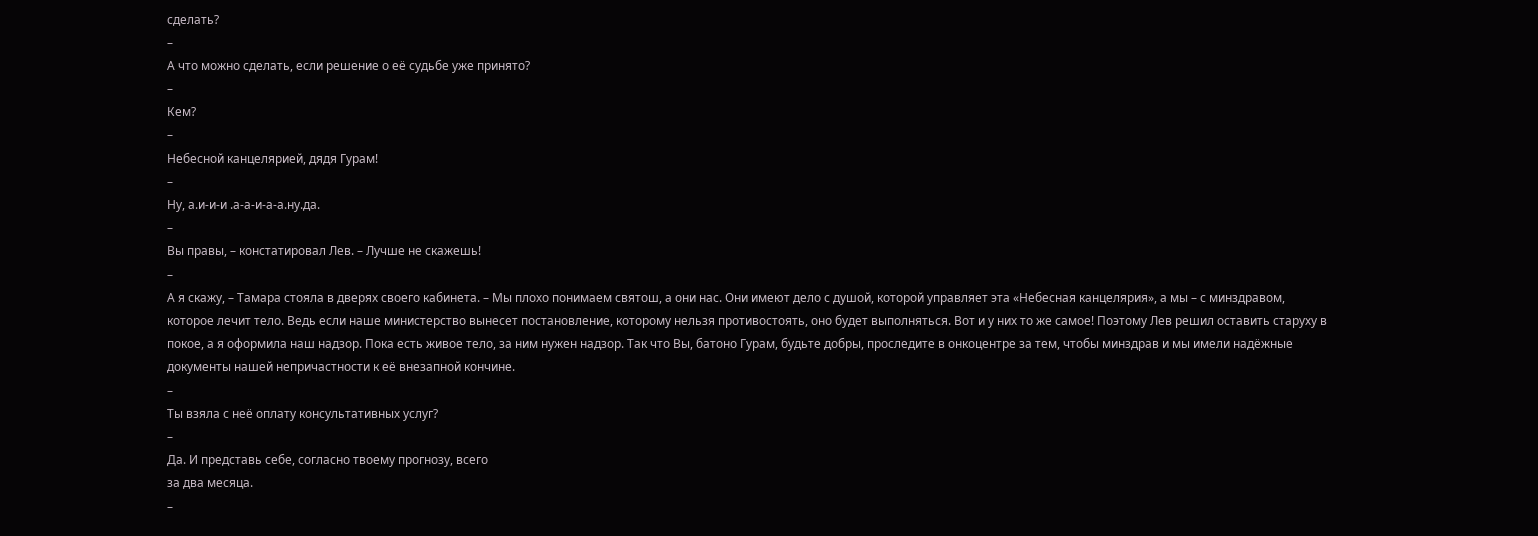сделать?
–
А что можно сделать, если решение о её судьбе уже принято?
–
Кем?
–
Небесной канцелярией, дядя Гурам!
–
Ну, а.и-и-и .а-а-и-а-а.ну.да.
–
Вы правы, – констатировал Лев. – Лучше не скажешь!
–
А я скажу, – Тамара стояла в дверях своего кабинета. – Мы плохо понимаем святош, а они нас. Они имеют дело с душой, которой управляет эта «Небесная канцелярия», а мы – с минздравом, которое лечит тело. Ведь если наше министерство вынесет постановление, которому нельзя противостоять, оно будет выполняться. Вот и у них то же самое! Поэтому Лев решил оставить старуху в покое, а я оформила наш надзор. Пока есть живое тело, за ним нужен надзор. Так что Вы, батоно Гурам, будьте добры, проследите в онкоцентре за тем, чтобы минздрав и мы имели надёжные документы нашей непричастности к её внезапной кончине.
–
Ты взяла с неё оплату консультативных услуг?
–
Да. И представь себе, согласно твоему прогнозу, всего
за два месяца.
–